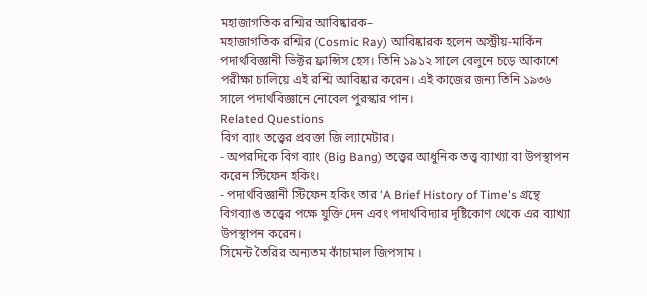মহাজাগতিক রশ্মির আবিষ্কারক–
মহাজাগতিক রশ্মির (Cosmic Ray) আবিষ্কারক হলেন অস্ট্রীয়-মার্কিন পদার্থবিজ্ঞানী ভিক্টর ফ্রান্সিস হেস। তিনি ১৯১২ সালে বেলুনে চড়ে আকাশে পরীক্ষা চালিয়ে এই রশ্মি আবিষ্কার করেন। এই কাজের জন্য তিনি ১৯৩৬ সালে পদার্থবিজ্ঞানে নোবেল পুরস্কার পান।
Related Questions
বিগ ব্যাং তত্ত্বের প্রবক্তা জি ল্যামেটার।
- অপরদিকে বিগ ব্যাং (Big Bang) তত্ত্বের আধুনিক তত্ত্ব ব্যাখ্যা বা উপস্থাপন করেন স্টিফেন হকিং।
- পদার্থবিজ্ঞানী স্টিফেন হকিং তার 'A Brief History of Time's গ্রন্থে বিগব্যাঙ তত্ত্বের পক্ষে যুক্তি দেন এবং পদার্থবিদ্যার দৃষ্টিকোণ থেকে এর ব্যাখ্যা উপস্থাপন করেন।
সিমেন্ট তৈরির অন্যতম কাঁচামাল জিপসাম ।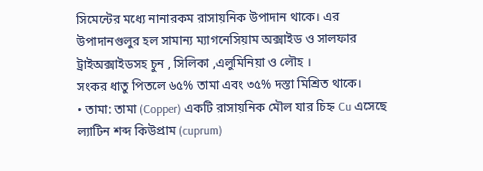সিমেন্টের মধ্যে নানারকম রাসায়নিক উপাদান থাকে। এর উপাদানগুলুর হল সামান্য ম্যাগনেসিয়াম অক্সাইড ও সালফার ট্রাইঅক্সাইডসহ চুন , সিলিকা ,এলুমিনিয়া ও লৌহ ।
সংকর ধাতু পিতলে ৬৫% তামা এবং ৩৫% দস্তা মিশ্রিত থাকে।
• তামা: তামা (Copper) একটি রাসায়নিক মৌল যার চিহ্ন Cu এসেছে ল্যাটিন শব্দ কিউপ্রাম (cuprum)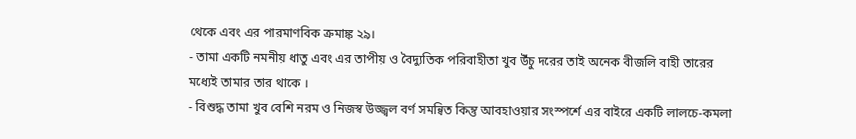থেকে এবং এর পারমাণবিক ক্রমাঙ্ক ২৯।
- তামা একটি নমনীয় ধাতু এবং এর তাপীয় ও বৈদ্যুতিক পরিবাহীতা খুব উঁচু দরের তাই অনেক বীজলি বাহী তারের মধ্যেই তামার তার থাকে ।
- বিশুদ্ধ তামা খুব বেশি নরম ও নিজস্ব উজ্জ্বল বর্ণ সমন্বিত কিন্তু আবহাওয়ার সংস্পর্শে এর বাইরে একটি লালচে-কমলা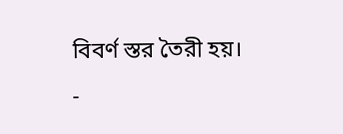বিবর্ণ স্তর তৈরী হয়।
-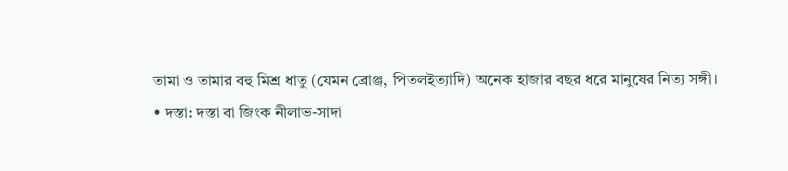তামা ও তামার বহু মিশ্র ধাতু (যেমন ব্রোঞ্জ, পিতলইত্যাদি) অনেক হাজার বছর ধরে মানুষের নিত্য সঙ্গী।
• দস্তা: দস্তা বা জিংক নীলাভ-সাদা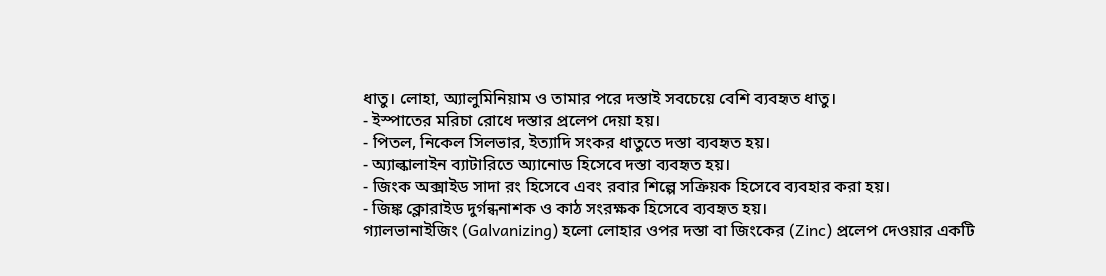ধাতু। লোহা, অ্যালুমিনিয়াম ও তামার পরে দস্তাই সবচেয়ে বেশি ব্যবহৃত ধাতু।
- ইস্পাতের মরিচা রোধে দস্তার প্রলেপ দেয়া হয়।
- পিতল, নিকেল সিলভার, ইত্যাদি সংকর ধাতুতে দস্তা ব্যবহৃত হয়।
- অ্যাল্কালাইন ব্যাটারিতে অ্যানোড হিসেবে দস্তা ব্যবহৃত হয়।
- জিংক অক্সাইড সাদা রং হিসেবে এবং রবার শিল্পে সক্রিয়ক হিসেবে ব্যবহার করা হয়।
- জিঙ্ক ক্লোরাইড দুর্গন্ধনাশক ও কাঠ সংরক্ষক হিসেবে ব্যবহৃত হয়।
গ্যালভানাইজিং (Galvanizing) হলো লোহার ওপর দস্তা বা জিংকের (Zinc) প্রলেপ দেওয়ার একটি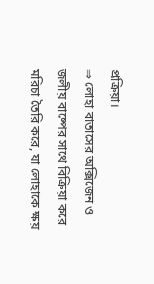প্রক্রিয়া।
⇒ লোহা বাতাসের অক্সিজেন ও জলীয় বাষ্পের সাথে বিক্রিয়া করে মরিচা তৈরি করে, যা লোহাকে ক্ষয়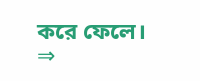করে ফেলে।
⇒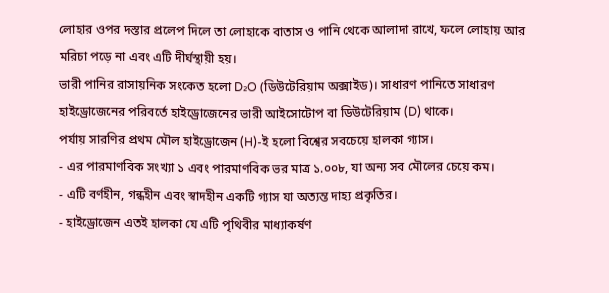লোহার ওপর দস্তার প্রলেপ দিলে তা লোহাকে বাতাস ও পানি থেকে আলাদা রাখে, ফলে লোহায় আর মরিচা পড়ে না এবং এটি দীর্ঘস্থায়ী হয়।
ভারী পানির রাসায়নিক সংকেত হলো D₂O (ডিউটেরিয়াম অক্সাইড)। সাধারণ পানিতে সাধারণ হাইড্রোজেনের পরিবর্তে হাইড্রোজেনের ভারী আইসোটোপ বা ডিউটেরিয়াম (D) থাকে।
পর্যায় সারণির প্রথম মৌল হাইড্রোজেন (H)-ই হলো বিশ্বের সবচেয়ে হালকা গ্যাস।
- এর পারমাণবিক সংখ্যা ১ এবং পারমাণবিক ভর মাত্র ১.০০৮, যা অন্য সব মৌলের চেয়ে কম।
- এটি বর্ণহীন, গন্ধহীন এবং স্বাদহীন একটি গ্যাস যা অত্যন্ত দাহ্য প্রকৃতির।
- হাইড্রোজেন এতই হালকা যে এটি পৃথিবীর মাধ্যাকর্ষণ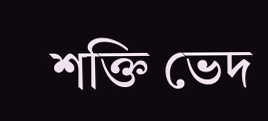শক্তি ভেদ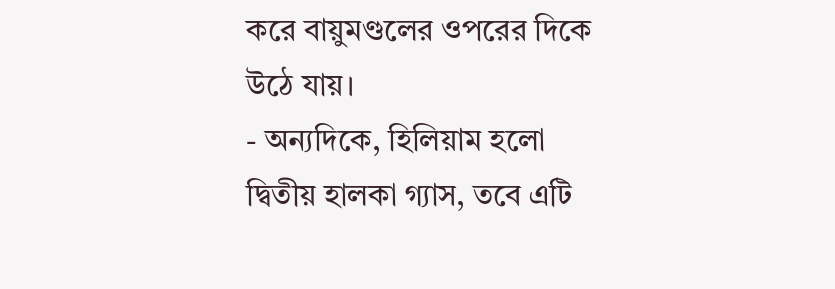করে বায়ুমণ্ডলের ওপরের দিকে উঠে যায়।
- অন্যদিকে, হিলিয়াম হলো দ্বিতীয় হালকা গ্যাস, তবে এটি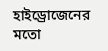হাইড্রোজেনের মতো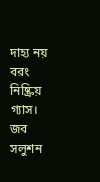দাহ্য নয় বরং নিষ্ক্রিয় গ্যাস।
জব সলুশন